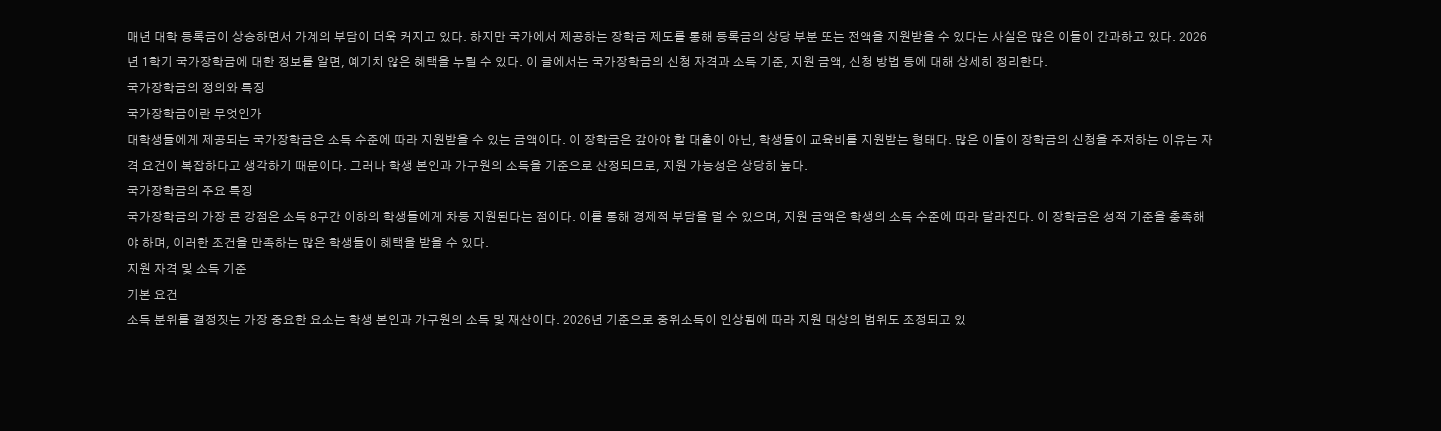매년 대학 등록금이 상승하면서 가계의 부담이 더욱 커지고 있다. 하지만 국가에서 제공하는 장학금 제도를 통해 등록금의 상당 부분 또는 전액을 지원받을 수 있다는 사실은 많은 이들이 간과하고 있다. 2026년 1학기 국가장학금에 대한 정보를 알면, 예기치 않은 혜택을 누릴 수 있다. 이 글에서는 국가장학금의 신청 자격과 소득 기준, 지원 금액, 신청 방법 등에 대해 상세히 정리한다.
국가장학금의 정의와 특징
국가장학금이란 무엇인가
대학생들에게 제공되는 국가장학금은 소득 수준에 따라 지원받을 수 있는 금액이다. 이 장학금은 갚아야 할 대출이 아닌, 학생들이 교육비를 지원받는 형태다. 많은 이들이 장학금의 신청을 주저하는 이유는 자격 요건이 복잡하다고 생각하기 때문이다. 그러나 학생 본인과 가구원의 소득을 기준으로 산정되므로, 지원 가능성은 상당히 높다.
국가장학금의 주요 특징
국가장학금의 가장 큰 강점은 소득 8구간 이하의 학생들에게 차등 지원된다는 점이다. 이를 통해 경제적 부담을 덜 수 있으며, 지원 금액은 학생의 소득 수준에 따라 달라진다. 이 장학금은 성적 기준을 충족해야 하며, 이러한 조건을 만족하는 많은 학생들이 혜택을 받을 수 있다.
지원 자격 및 소득 기준
기본 요건
소득 분위를 결정짓는 가장 중요한 요소는 학생 본인과 가구원의 소득 및 재산이다. 2026년 기준으로 중위소득이 인상됨에 따라 지원 대상의 범위도 조정되고 있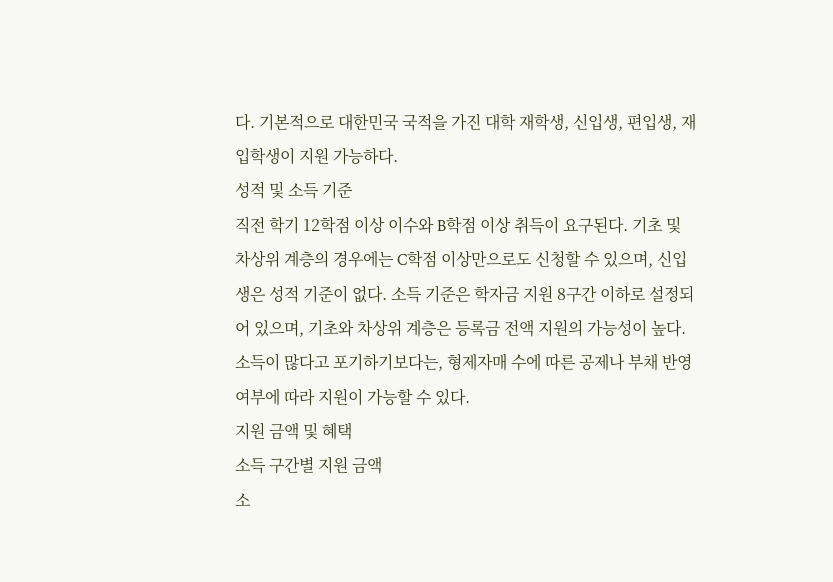다. 기본적으로 대한민국 국적을 가진 대학 재학생, 신입생, 편입생, 재입학생이 지원 가능하다.
성적 및 소득 기준
직전 학기 12학점 이상 이수와 B학점 이상 취득이 요구된다. 기초 및 차상위 계층의 경우에는 C학점 이상만으로도 신청할 수 있으며, 신입생은 성적 기준이 없다. 소득 기준은 학자금 지원 8구간 이하로 설정되어 있으며, 기초와 차상위 계층은 등록금 전액 지원의 가능성이 높다. 소득이 많다고 포기하기보다는, 형제자매 수에 따른 공제나 부채 반영 여부에 따라 지원이 가능할 수 있다.
지원 금액 및 혜택
소득 구간별 지원 금액
소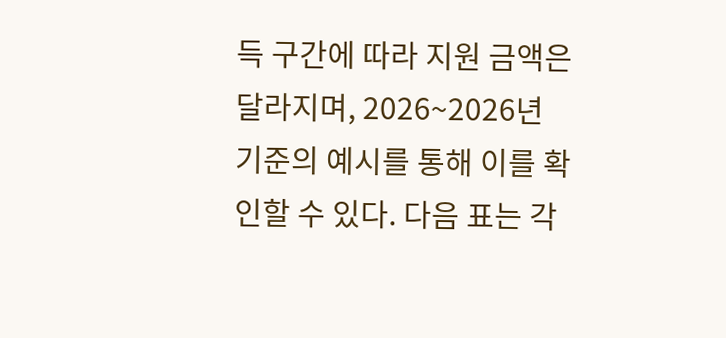득 구간에 따라 지원 금액은 달라지며, 2026~2026년 기준의 예시를 통해 이를 확인할 수 있다. 다음 표는 각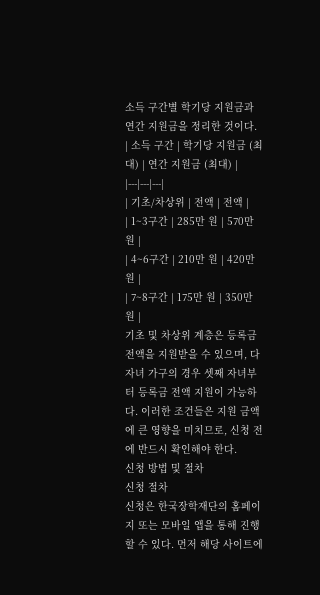소득 구간별 학기당 지원금과 연간 지원금을 정리한 것이다.
| 소득 구간 | 학기당 지원금 (최대) | 연간 지원금 (최대) |
|---|---|---|
| 기초/차상위 | 전액 | 전액 |
| 1~3구간 | 285만 원 | 570만 원 |
| 4~6구간 | 210만 원 | 420만 원 |
| 7~8구간 | 175만 원 | 350만 원 |
기초 및 차상위 계층은 등록금 전액을 지원받을 수 있으며, 다자녀 가구의 경우 셋째 자녀부터 등록금 전액 지원이 가능하다. 이러한 조건들은 지원 금액에 큰 영향을 미치므로, 신청 전에 반드시 확인해야 한다.
신청 방법 및 절차
신청 절차
신청은 한국장학재단의 홈페이지 또는 모바일 앱을 통해 진행할 수 있다. 먼저 해당 사이트에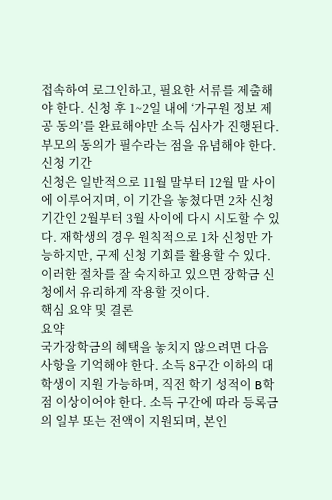접속하여 로그인하고, 필요한 서류를 제출해야 한다. 신청 후 1~2일 내에 ‘가구원 정보 제공 동의’를 완료해야만 소득 심사가 진행된다. 부모의 동의가 필수라는 점을 유념해야 한다.
신청 기간
신청은 일반적으로 11월 말부터 12월 말 사이에 이루어지며, 이 기간을 놓쳤다면 2차 신청 기간인 2월부터 3월 사이에 다시 시도할 수 있다. 재학생의 경우 원칙적으로 1차 신청만 가능하지만, 구제 신청 기회를 활용할 수 있다. 이러한 절차를 잘 숙지하고 있으면 장학금 신청에서 유리하게 작용할 것이다.
핵심 요약 및 결론
요약
국가장학금의 혜택을 놓치지 않으려면 다음 사항을 기억해야 한다. 소득 8구간 이하의 대학생이 지원 가능하며, 직전 학기 성적이 B학점 이상이어야 한다. 소득 구간에 따라 등록금의 일부 또는 전액이 지원되며, 본인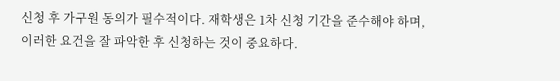신청 후 가구원 동의가 필수적이다. 재학생은 1차 신청 기간을 준수해야 하며, 이러한 요건을 잘 파악한 후 신청하는 것이 중요하다.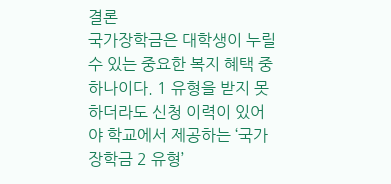결론
국가장학금은 대학생이 누릴 수 있는 중요한 복지 혜택 중 하나이다. 1 유형을 받지 못하더라도 신청 이력이 있어야 학교에서 제공하는 ‘국가장학금 2 유형’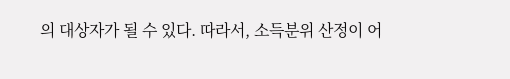의 대상자가 될 수 있다. 따라서, 소득분위 산정이 어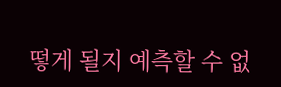떻게 될지 예측할 수 없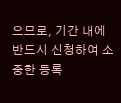으므로, 기간 내에 반드시 신청하여 소중한 등록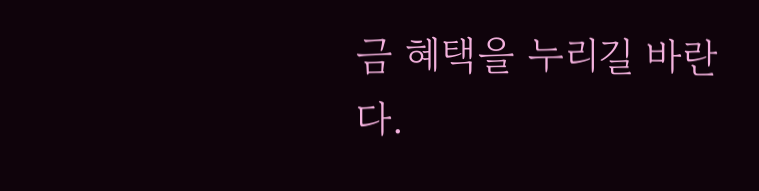금 혜택을 누리길 바란다.